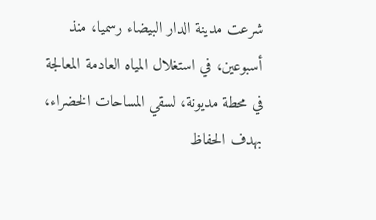شرعت مدينة الدار البيضاء رسميا، منذ أسبوعين، في استغلال المياه العادمة المعالجة في محطة مديونة، لسقي المساحات الخضراء، بهدف الحفاظ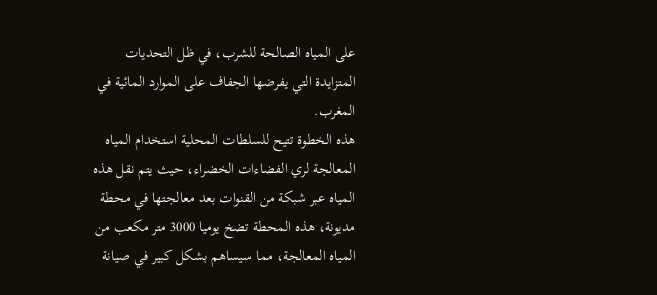على المياه الصالحة للشرب، في ظل التحديات المتزايدة التي يفرضها الجفاف على الموارد المائية في المغرب.
هذه الخطوة تتيح للسلطات المحلية استخدام المياه المعالجة لري الفضاءات الخضراء، حيث يتم نقل هذه المياه عبر شبكة من القنوات بعد معالجتها في محطة مديونة، هذه المحطة تضخ يوميا 3000 متر مكعب من المياه المعالجة، مما سيساهم بشكل كبير في صيانة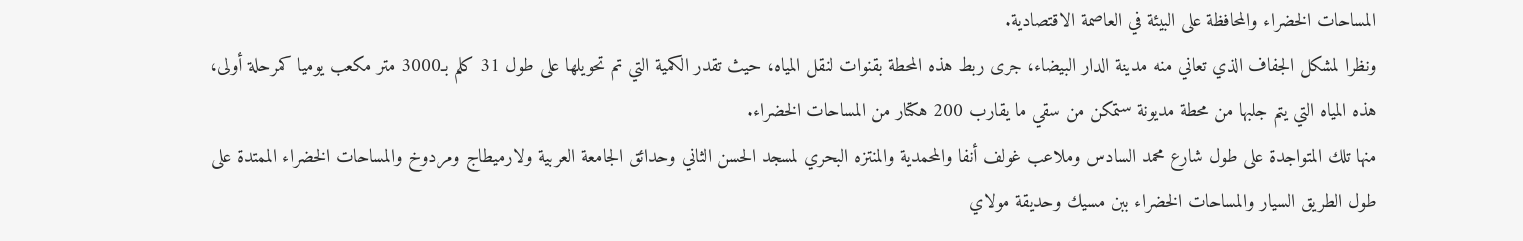المساحات الخضراء والمحافظة على البيئة في العاصمة الاقتصادية.
ونظرا لمشكل الجفاف الذي تعاني منه مدينة الدار البيضاء، جرى ربط هذه المحطة بقنوات لنقل المياه، حيث تقدر الكمية التي تم تحويلها على طول 31 كلم بـ3000 متر مكعب يوميا كمرحلة أولى، هذه المياه التي يتم جلبها من محطة مديونة ستمكن من سقي ما يقارب 200 هكتار من المساحات الخضراء.
منها تلك المتواجدة على طول شارع محمد السادس وملاعب غولف أنفا والمحمدية والمنتزه البحري لمسجد الحسن الثاني وحدائق الجامعة العربية ولارميطاج ومردوخ والمساحات الخضراء الممتدة على طول الطريق السيار والمساحات الخضراء ببن مسيك وحديقة مولاي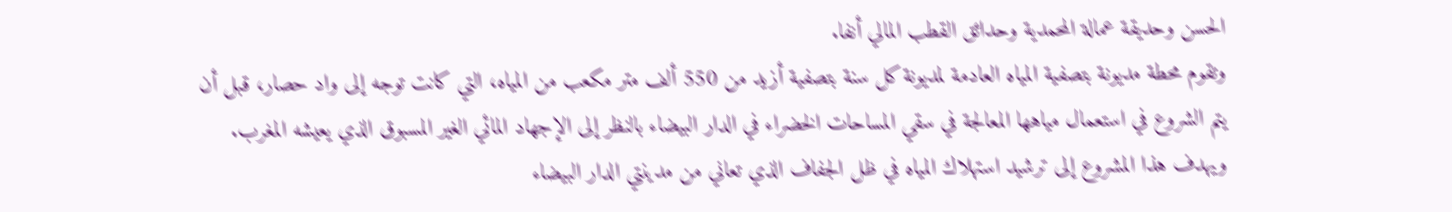الحسن وحديقة عمالة المحمدية وحدائق القطب المالي أنفا.
وتقوم محطة مديونة بتصفية المياه العادمة لمديونة كل سنة بتصفية أزيد من 550 ألف متر مكعب من المياه، التي كانت توجه إلى واد حصار، قبل أن يتم الشروع في استعمال مياهها المعالجة في سقي المساحات الخضراء في الدار البيضاء بالنظر إلى الإجهاد المائي الغير المسبوق الذي يعيشه المغرب.
ويهدف هذا المشروع إلى ترشيد استهلاك المياه في ظل الجفاف الذي تعاني من مدينتي الدار البيضاء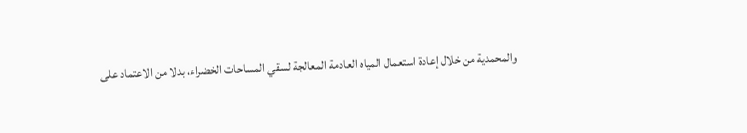والمحمدية من خلال إعادة استعمال المياه العادمة المعالجة لسقي المساحات الخضراء، بدلا من الاعتماد على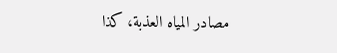مصادر المياه العذبة، كذا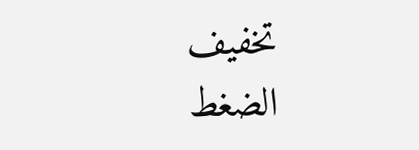تخفيف الضغط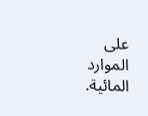على الموارد المائية.